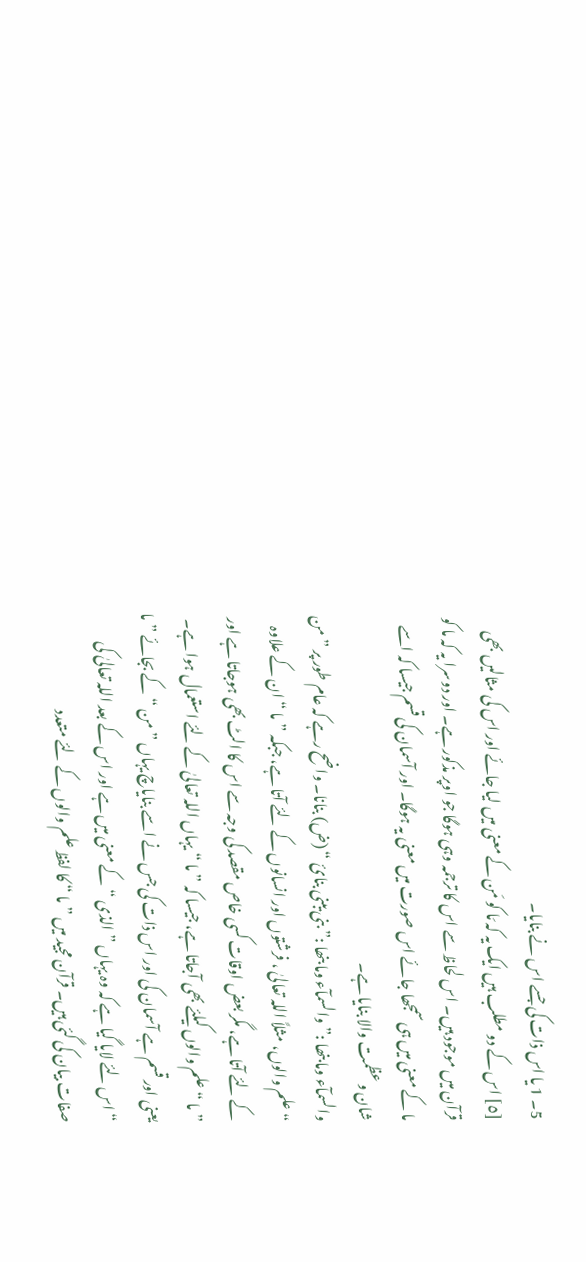5۔ 1 یا اس ذات کی جسے اس نے بنایا۔
[٥] اس کے دو مطلب ہیں ایک یہ کہ مَا کو مَن کے معنی میں لیا جائے اور اس کی مثالیں بھی قرآن میں موجود ہیں۔ اس لحاظ سے اس کا ترجمہ وہی ہوگا جو اوپر مذکور ہے۔ اور دوسرا یہ کہ ما کو ما کے معنی میں ہی سمجھا جائے اس صورت میں معنی یہ ہوگا۔ اور آسمان کی قسم جیسا کہ اسے شان و عظمت والا بنایا ہے۔
والسمآء وما بنھا :” والسمآء وما بنھا :” بنی یبنی بنائ “ (ض) بنانا۔ واضح رہے کہ عام طور پر ” من “ علم والوں، مثلاً اللہ تعالیٰ ، فرشتوں اور انسانوں کے لئے آتا ہے، جبکہ ” ما “ ان کے علاوہ کے لئے آتا ہے، مگر بعض اوقات کسی خاص مقصد کی وجہ سے اس کا الٹ بھی ہوجاتا ہے اور ” ما “ علم والوں کیلئے بھی آجاتا ہے، جیسا کہ ” ما “ یہاں اللہ تعالیٰ کے لئے استعمال ہوا ہے۔ یعنی اور قسم ہے آسمان کی اور اس ذات کی جس نے اسے بنایاچ یہاں ” من “ کے بجائے ” ما “ اس لئے لایا گیا ہے کہ وہ یہاں ” الذی “ کے معنی میں ہے اور اس کے بعد اللہ تعالیٰ کی صفات بیان کی گئی ہیں۔ قرآن مجید میں ” ما “ کا لفظ علم والوں کے لئے متعدد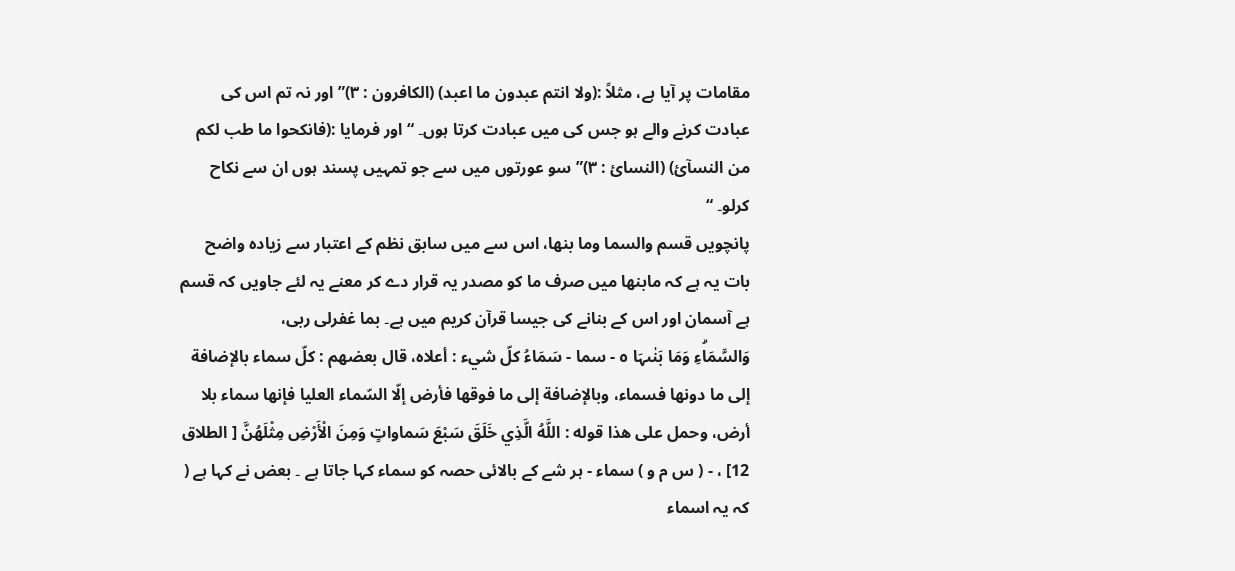مقامات پر آیا ہے، مثلاً :(ولا انتم عبدون ما اعبد) (الکافرون : ٣)” اور نہ تم اس کی عبادت کرنے والے ہو جس کی میں عبادت کرتا ہوں۔ “ اور فرمایا :(فانکحوا ما طب لکم من النسآئ) (النسائ : ٣)” سو عورتوں میں سے جو تمہیں پسند ہوں ان سے نکاح کرلو۔ “
پانچویں قسم والسما وما بنھا، اس سے میں سابق نظم کے اعتبار سے زیادہ واضح بات یہ ہے کہ مابنھا میں صرف ما کو مصدر یہ قرار دے کر معنے یہ لئے جاویں کہ قسم ہے آسمان اور اس کے بنانے کی جیسا قرآن کریم میں ہے۔ بما غفرلی ربی،
وَالسَّمَاۗءِ وَمَا بَنٰىہَا ٥ - سما - سَمَاءُ كلّ شيء : أعلاه، قال بعضهم : كلّ سماء بالإضافة إلى ما دونها فسماء، وبالإضافة إلى ما فوقها فأرض إلّا السّماء العلیا فإنها سماء بلا أرض، وحمل علی هذا قوله : اللَّهُ الَّذِي خَلَقَ سَبْعَ سَماواتٍ وَمِنَ الْأَرْضِ مِثْلَهُنَّ [ الطلاق 12] ، - ( س م و ) سماء - ہر شے کے بالائی حصہ کو سماء کہا جاتا ہے ۔ بعض نے کہا ہے ( کہ یہ اسماء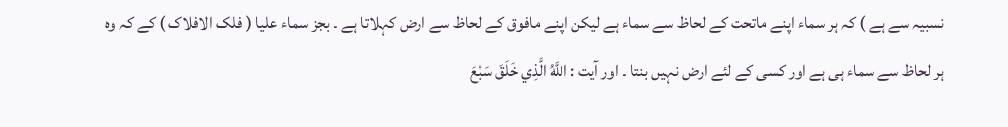نسبیہ سے ہے ) کہ ہر سماء اپنے ماتحت کے لحاظ سے سماء ہے لیکن اپنے مافوق کے لحاظ سے ارض کہلاتا ہے ۔ بجز سماء علیا ( فلک الافلاک ) کے کہ وہ ہر لحاظ سے سماء ہی ہے اور کسی کے لئے ارض نہیں بنتا ۔ اور آیت : اللَّهُ الَّذِي خَلَقَ سَبْعَ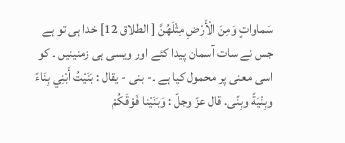سَماواتٍ وَمِنَ الْأَرْضِ مِثْلَهُنَّ [ الطلاق 12] خدا ہی تو ہے جس نے سات آسمان پیدا کئے اور ویسی ہی زمنینیں ۔ کو اسی معنی پر محمول کیا ہے ۔- بنی - يقال : بَنَيْتُ أَبْنِي بِنَاءً وبِنْيَةً وبِنًى. قال عزّ وجلّ : وَبَنَيْنا فَوْقَكُمْ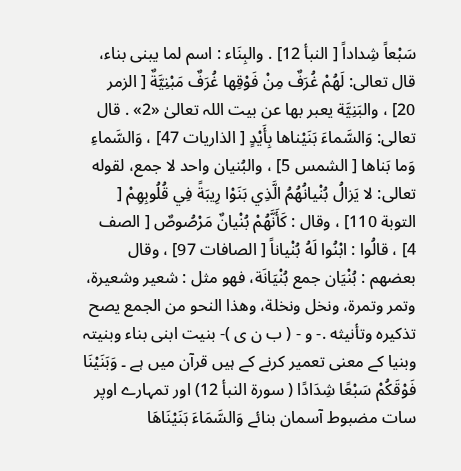سَبْعاً شِداداً [ النبأ 12] . والبِنَاء : اسم لما يبنی بناء، قال تعالی: لَهُمْ غُرَفٌ مِنْ فَوْقِها غُرَفٌ مَبْنِيَّةٌ [ الزمر 20] ، والبَنِيَّة يعبر بها عن بيت اللہ تعالیٰ «2» . قال تعالی: وَالسَّماءَ بَنَيْناها بِأَيْدٍ [ الذاریات 47] ، وَالسَّماءِ وَما بَناها [ الشمس 5] ، والبُنيان واحد لا جمع، لقوله تعالی: لا يَزالُ بُنْيانُهُمُ الَّذِي بَنَوْا رِيبَةً فِي قُلُوبِهِمْ [ التوبة 110] ، وقال : كَأَنَّهُمْ بُنْيانٌ مَرْصُوصٌ [ الصف 4] ، قالُوا : ابْنُوا لَهُ بُنْياناً [ الصافات 97] ، وقال بعضهم : بُنْيَان جمع بُنْيَانَة، فهو مثل : شعیر وشعیرة، وتمر وتمرة، ونخل ونخلة، وهذا النحو من الجمع يصح تذكيره وتأنيثه .- و - ( ب ن ی )- بنیت ابنی بناء وبنیتہ وبنیا کے معنی تعمیر کرنے کے ہیں قرآن میں ہے ۔ وَبَنَيْنَا فَوْقَكُمْ سَبْعًا شِدَادًا ( سورة النبأ 12) اور تمہارے اوپر سات مضبوط آسمان بنائے وَالسَّمَاءَ بَنَيْنَاهَا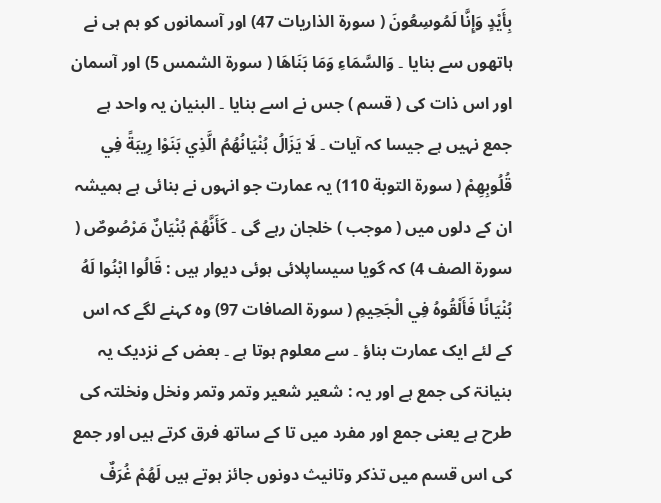بِأَيْدٍ وَإِنَّا لَمُوسِعُونَ ( سورة الذاریات 47) اور آسمانوں کو ہم ہی نے ہاتھوں سے بنایا ۔ وَالسَّمَاءِ وَمَا بَنَاهَا ( سورة الشمس 5) اور آسمان اور اس ذات کی ( قسم ) جس نے اسے بنایا ۔ البنیان یہ واحد ہے جمع نہیں ہے جیسا کہ آیات ۔ لَا يَزَالُ بُنْيَانُهُمُ الَّذِي بَنَوْا رِيبَةً فِي قُلُوبِهِمْ ( سورة التوبة 110) یہ عمارت جو انہوں نے بنائی ہے ہمیشہ ان کے دلوں میں ( موجب ) خلجان رہے گی ۔ كَأَنَّهُمْ بُنْيَانٌ مَرْصُوصٌ ( سورة الصف 4) کہ گویا سیساپلائی ہوئی دیوار ہیں : قَالُوا ابْنُوا لَهُ بُنْيَانًا فَأَلْقُوهُ فِي الْجَحِيمِ ( سورة الصافات 97) وہ کہنے لگے کہ اس کے لئے ایک عمارت بناؤ ۔ سے معلوم ہوتا ہے ۔ بعض کے نزدیک یہ بنیانۃ کی جمع ہے اور یہ : شعیر شعیر وتمر وتمر ونخل ونخلتہ کی طرح ہے یعنی جمع اور مفرد میں تا کے ساتھ فرق کرتے ہیں اور جمع کی اس قسم میں تذکر وتانیث دونوں جائز ہوتے ہیں لَهُمْ غُرَفٌ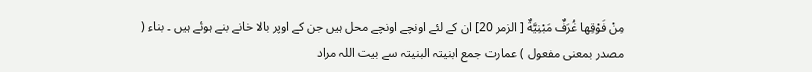مِنْ فَوْقِها غُرَفٌ مَبْنِيَّةٌ [ الزمر 20] ان کے لئے اونچے اونچے محل ہیں جن کے اوپر بالا خانے بنے ہوئے ہیں ۔ بناء ( مصدر بمعنی مفعول ) عمارت جمع ابنیتہ البنیتہ سے بیت اللہ مراد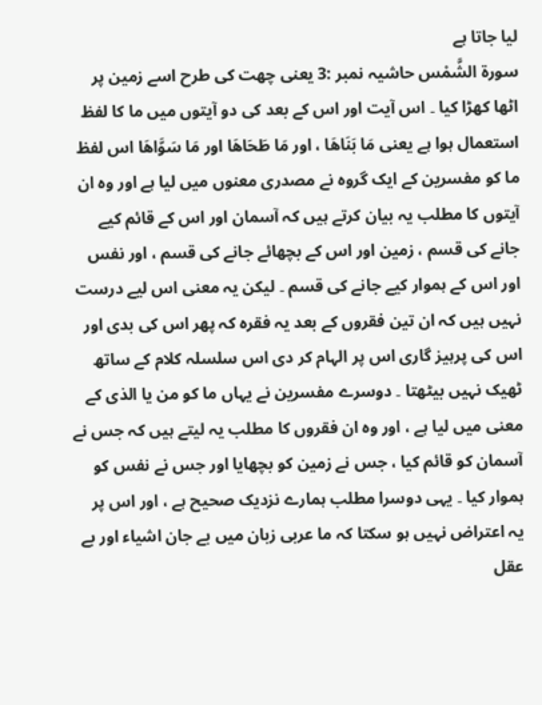لیا جاتا ہے
سورة الشَّمْس حاشیہ نمبر :3 یعنی چھت کی طرح اسے زمین پر اٹھا کھڑا کیا ۔ اس آیت اور اس کے بعد کی دو آیتوں میں ما کا لفظ استعمال ہوا ہے یعنی مَا بَنَاهَا ، اور مَا طَحَاهَا اور مَا سَوَّاهَا اس لفظ ما کو مفسرین کے ایک گروہ نے مصدری معنوں میں لیا ہے اور وہ ان آیتوں کا مطلب یہ بیان کرتے ہیں کہ آسمان اور اس کے قائم کیے جانے کی قسم ، زمین اور اس کے بچھائے جانے کی قسم ، اور نفس اور اس کے ہموار کیے جانے کی قسم ۔ لیکن یہ معنی اس لیے درست نہیں ہیں کہ ان تین فقروں کے بعد یہ فقرہ کہ پھر اس کی بدی اور اس کی پرہیز گاری اس پر الہام کر دی اس سلسلہ کلام کے ساتھ ٹھیک نہیں بیٹھتا ۔ دوسرے مفسرین نے یہاں ما کو من یا الذی کے معنی میں لیا ہے ، اور وہ ان فقروں کا مطلب یہ لیتے ہیں کہ جس نے آسمان کو قائم کیا ، جس نے زمین کو بچھایا اور جس نے نفس کو ہموار کیا ۔ یہی دوسرا مطلب ہمارے نزدیک صحیح ہے ، اور اس پر یہ اعتراض نہیں ہو سکتا کہ ما عربی زبان میں بے جان اشیاء اور بے عقل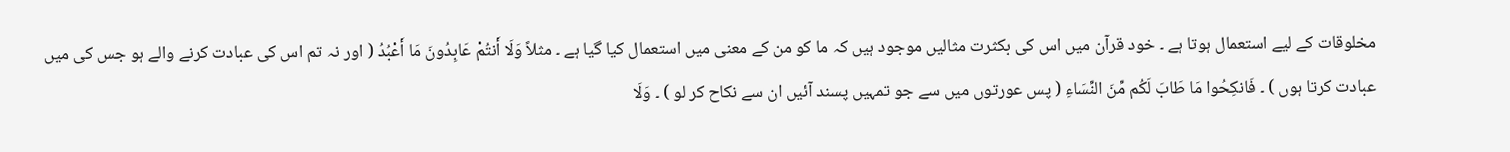مخلوقات کے لیے استعمال ہوتا ہے ۔ خود قرآن میں اس کی بکثرت مثالیں موجود ہیں کہ ما کو من کے معنی میں استعمال کیا گیا ہے ۔ مثلاً وَلَا أَنتُمْ عَابِدُونَ مَا أَعْبُدُ ( اور نہ تم اس کی عبادت کرنے والے ہو جس کی میں عبادت کرتا ہوں ) ۔ فَانكِحُوا مَا طَابَ لَكُم مِّنَ النِّسَاءِ ( پس عورتوں میں سے جو تمہیں پسند آئیں ان سے نکاح کر لو ) ۔ وَلَا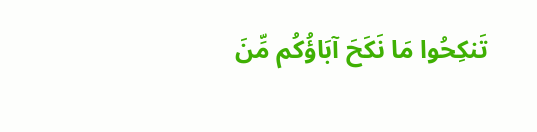تَنكِحُوا مَا نَكَحَ آبَاؤُكُم مِّنَ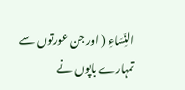النِّسَاءِ ( اور جن عورتوں سے تمہارے باپوں نے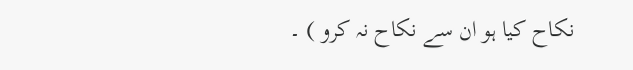نکاح کیا ہو ان سے نکاح نہ کرو ) ۔